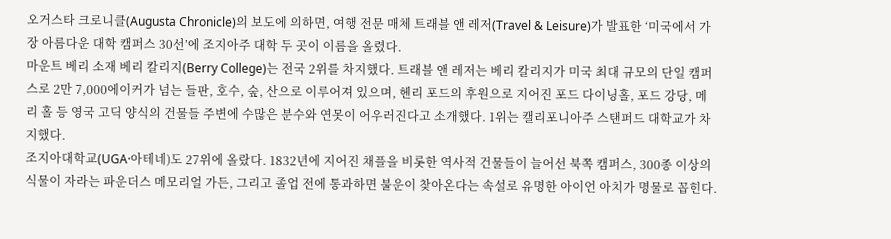오거스타 크로니클(Augusta Chronicle)의 보도에 의하면, 여행 전문 매체 트래블 앤 레저(Travel & Leisure)가 발표한 ‘미국에서 가장 아름다운 대학 캠퍼스 30선’에 조지아주 대학 두 곳이 이름을 올렸다.
마운트 베리 소재 베리 칼리지(Berry College)는 전국 2위를 차지했다. 트래블 앤 레저는 베리 칼리지가 미국 최대 규모의 단일 캠퍼스로 2만 7,000에이커가 넘는 들판, 호수, 숲, 산으로 이루어져 있으며, 헨리 포드의 후원으로 지어진 포드 다이닝홀, 포드 강당, 메리 홀 등 영국 고딕 양식의 건물들 주변에 수많은 분수와 연못이 어우러진다고 소개했다. 1위는 캘리포니아주 스탠퍼드 대학교가 차지했다.
조지아대학교(UGA·아테네)도 27위에 올랐다. 1832년에 지어진 채플을 비롯한 역사적 건물들이 늘어선 북쪽 캠퍼스, 300종 이상의 식물이 자라는 파운더스 메모리얼 가든, 그리고 졸업 전에 통과하면 불운이 찾아온다는 속설로 유명한 아이언 아치가 명물로 꼽힌다.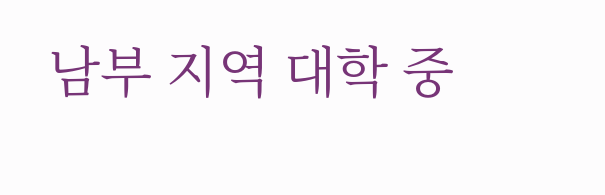남부 지역 대학 중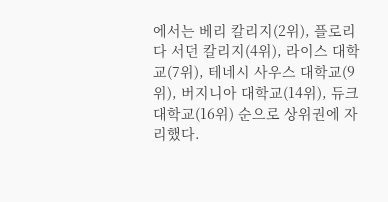에서는 베리 칼리지(2위), 플로리다 서던 칼리지(4위), 라이스 대학교(7위), 테네시 사우스 대학교(9위), 버지니아 대학교(14위), 듀크 대학교(16위) 순으로 상위권에 자리했다.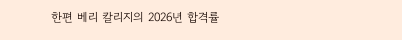한편 베리 칼리지의 2026년 합격률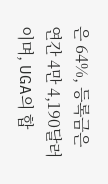은 64%, 등록금은 연간 4만 4,190달러이며, UGA의 합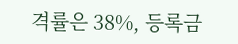격률은 38%, 등록금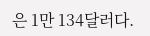은 1만 134달러다.